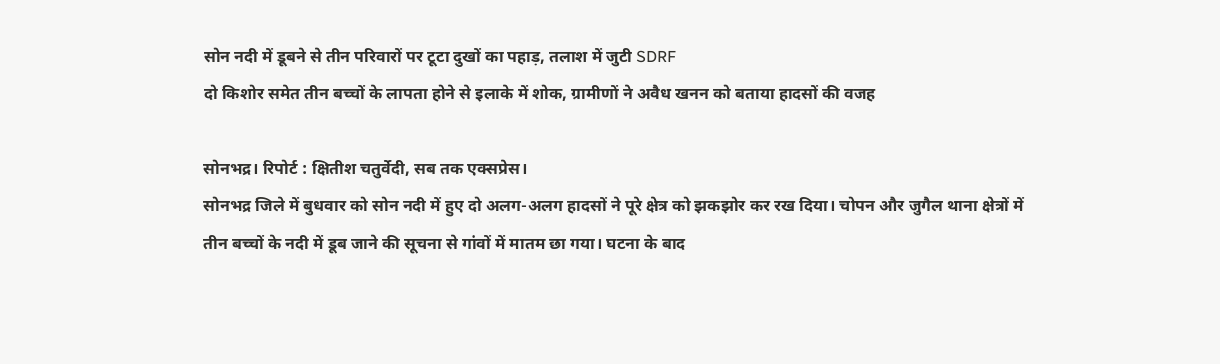सोन नदी में डूबने से तीन परिवारों पर टूटा दुखों का पहाड़, तलाश में जुटी SDRF
दो किशोर समेत तीन बच्चों के लापता होने से इलाके में शोक, ग्रामीणों ने अवैध खनन को बताया हादसों की वजह

सोनभद्र। रिपोर्ट : क्षितीश चतुर्वेदी, सब तक एक्सप्रेस।
सोनभद्र जिले में बुधवार को सोन नदी में हुए दो अलग-अलग हादसों ने पूरे क्षेत्र को झकझोर कर रख दिया। चोपन और जुगैल थाना क्षेत्रों में तीन बच्चों के नदी में डूब जाने की सूचना से गांवों में मातम छा गया। घटना के बाद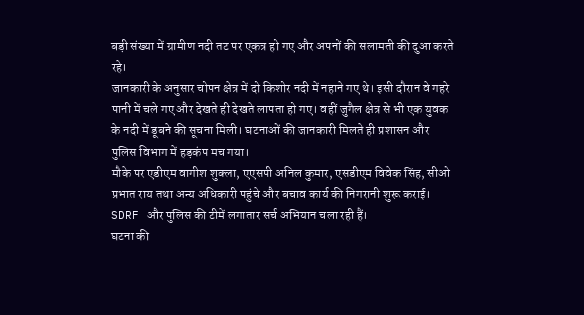बड़ी संख्या में ग्रामीण नदी तट पर एकत्र हो गए और अपनों की सलामती की दुआ करते रहे।
जानकारी के अनुसार चोपन क्षेत्र में दो किशोर नदी में नहाने गए थे। इसी दौरान वे गहरे पानी में चले गए और देखते ही देखते लापता हो गए। वहीं जुगैल क्षेत्र से भी एक युवक के नदी में डूबने की सूचना मिली। घटनाओं की जानकारी मिलते ही प्रशासन और पुलिस विभाग में हड़कंप मच गया।
मौके पर एडीएम वागीश शुक्ला, एएसपी अनिल कुमार, एसडीएम विवेक सिंह, सीओ प्रभात राय तथा अन्य अधिकारी पहुंचे और बचाव कार्य की निगरानी शुरू कराई। SDRF और पुलिस की टीमें लगातार सर्च अभियान चला रही हैं।
घटना की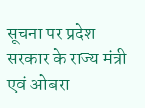सूचना पर प्रदेश सरकार के राज्य मंत्री एवं ओबरा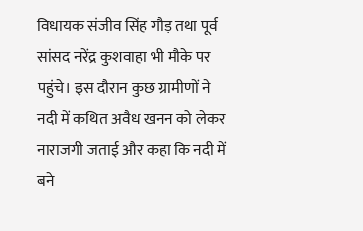विधायक संजीव सिंह गौड़ तथा पूर्व सांसद नरेंद्र कुशवाहा भी मौके पर पहुंचे। इस दौरान कुछ ग्रामीणों ने नदी में कथित अवैध खनन को लेकर नाराजगी जताई और कहा कि नदी में बने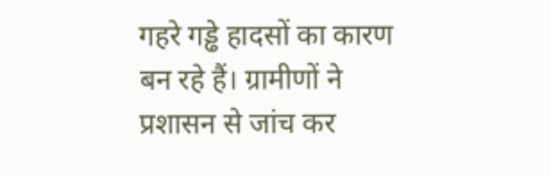गहरे गड्ढे हादसों का कारण बन रहे हैं। ग्रामीणों ने प्रशासन से जांच कर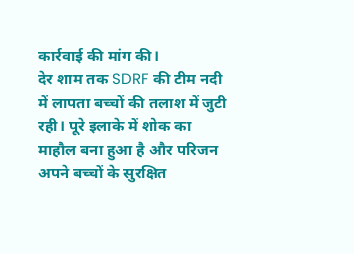कार्रवाई की मांग की।
देर शाम तक SDRF की टीम नदी में लापता बच्चों की तलाश में जुटी रही। पूरे इलाके में शोक का माहौल बना हुआ है और परिजन अपने बच्चों के सुरक्षित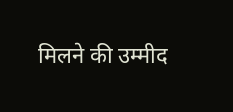मिलने की उम्मीद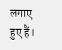लगाए हुए हैं।